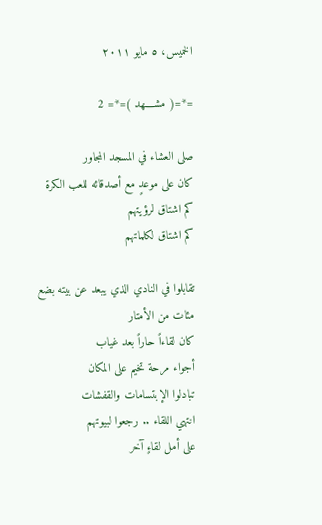الخميس، ٥ مايو ٢٠١١

=*=( مشــــهد )=*= 2

صلى العشاء في المسجد المجاور
كان على موعدٍ مع أصدقائه للعب الكرة
كم اشتاق لرؤيتهم
كم اشتاق لكلماتهم

تقابلوا في النادي الذي يبعد عن بيته بضع مئات من الأمتار
كان لقاءاً حاراً بعد غياب
أجواء مرحة تخيم على المكان
تبادلوا الإبتسامات والقفشات
انتهي اللقاء .. رجعوا لبيوتهم
على أمل لقاءٍ آخر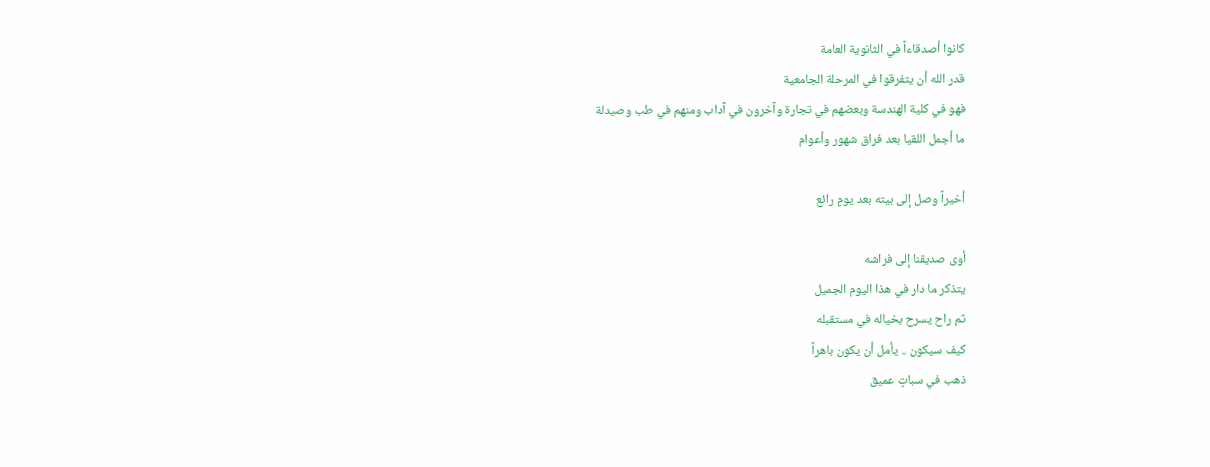كانوا أصدقاءاً في الثانوية العامة
قدر الله أن يتفرقوا في المرحلة الجامعية
فهو في كلية الهندسة وبعضهم في تجارة وآخرون في آداب ومنهم في طب وصيدلة
ما أجمل اللقيا بعد فراق شهور وأعوام

أخيراً وصل إلى بيته بعد يومٍ رائع

أوى صديقنا إلى فراشه
يتذكر ما دار في هذا اليوم الجميل
ثم راح يسرح بخياله في مستقبله
كيف سيكون .. يأمل أن يكون باهراً
ذهب في سباتٍ عميق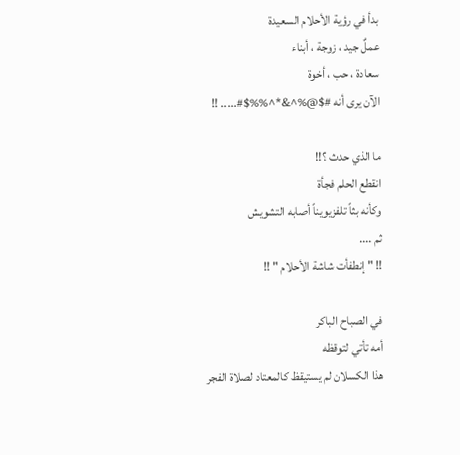بدأ في رؤية الأحلام السعيدة
عملٌ جيد ، زوجة ، أبناء
سعادة ، حب ، أخوة
الآن يرى أنه #$@%^&*^%%$#..... !!

ما الذي حدث ؟!!
انقطع الحلم فجأة
وكأنه بثاً تلفزيويناً أصابه التشويش
ثم ....
!! " إنطفأت شاشة الأحلام " !!

في الصباح الباكر
أمه تأتي لتوقظه
هذا الكسلان لم يستيقظ كالمعتاد لصلاة الفجر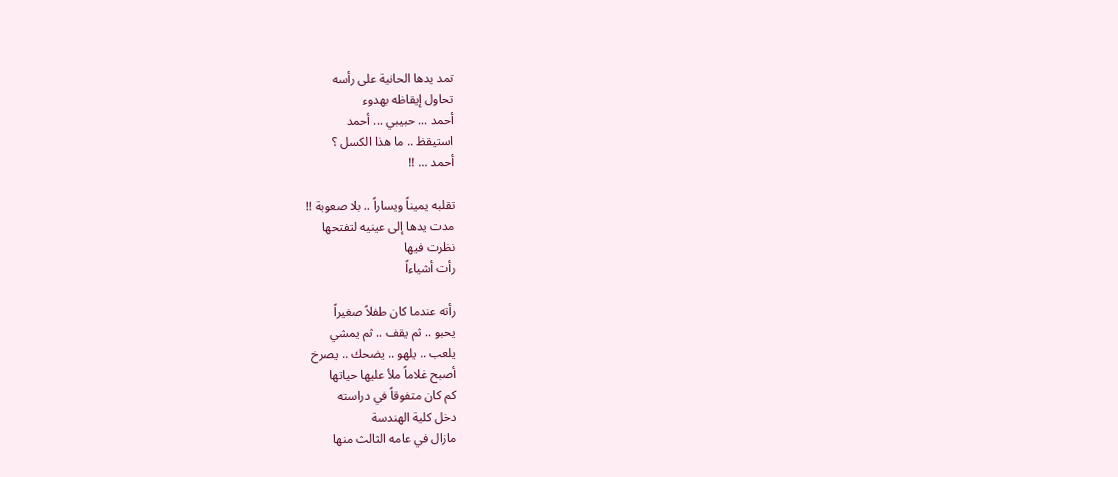تمد يدها الحانية على رأسه
تحاول إيقاظه بهدوء
أحمد ... حبيبي ... أحمد
استيقظ .. ما هذا الكسل ؟
أحمد ... !!

تقلبه يميناً ويساراً .. بلا صعوبة !!
مدت يدها إلى عينيه لتفتحها
نظرت فيها
رأت أشياءاً

رأته عندما كان طفلاً صغيراً
يحبو .. ثم يقف .. ثم يمشي
يلعب .. يلهو .. يضحك .. يصرخ
أصبح غلاماً ملأ عليها حياتها
كم كان متفوقاً في دراسته
دخل كلية الهندسة
مازال في عامه الثالث منها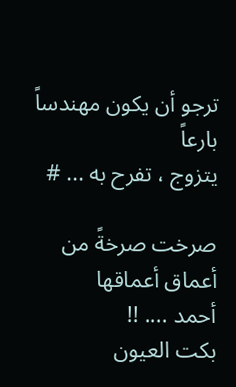ترجو أن يكون مهندساً بارعاً
يتزوج ، تفرح به ... #

صرخت صرخةً من أعماق أعماقها
أحمد .... !!
بكت العيون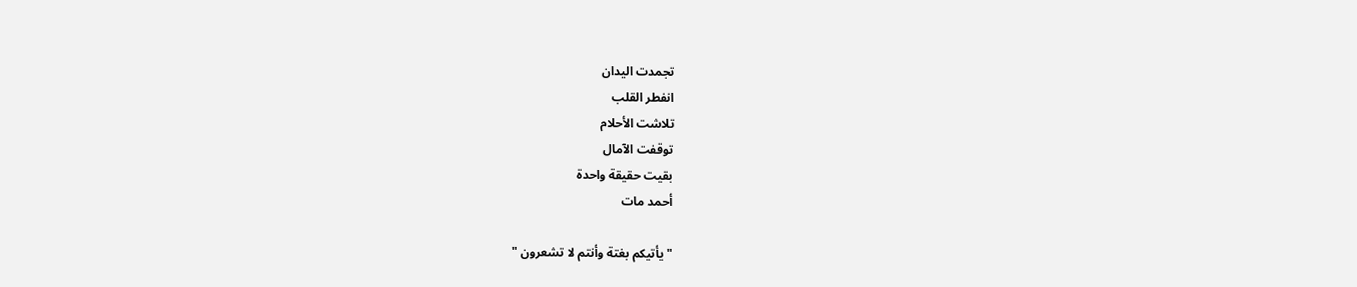تجمدت اليدان
انفطر القلب
تلاشت الأحلام
توقفت الآمال
بقيت حقيقة واحدة
أحمد مات

" يأتيكم بغتة وأنتم لا تشعرون "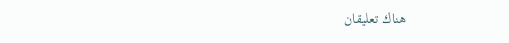هناك تعليقان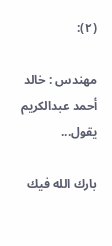(٢):

مهندس : خالد أحمد عبدالكريم يقول...

بارك الله فيك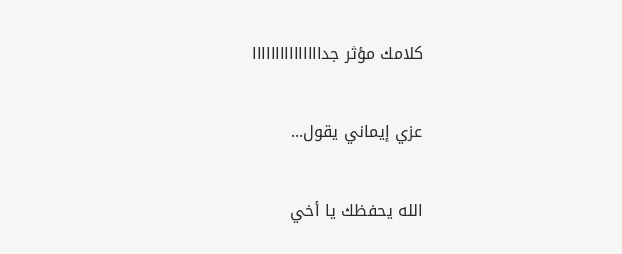كلامك مؤثر جدااااااااااااااا

عزي إيماني يقول...

الله يحفظك يا أخي